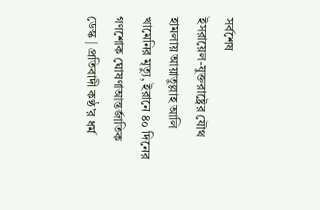সর্বশেষ
ইসরায়েল-যুক্তরাষ্ট্রের যৌথ হামলায় আয়াতুল্লাহ আলি খামেনির মৃত্যু, ইরানে ৪০ দিনের গণশোক ঘোষণাআন্তর্জাতিক ডেস্ক | প্রতিবাদী কণ্ঠ’র ধর্ম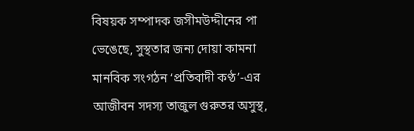বিষয়ক সম্পাদক জসীমউদ্দীনের পা ভেঙেছে, সুস্থতার জন্য দোয়া কামনা মানবিক সংগঠন ‘প্রতিবাদী কণ্ঠ’-এর আজীবন সদস্য তাজুল গুরুতর অসুস্থ,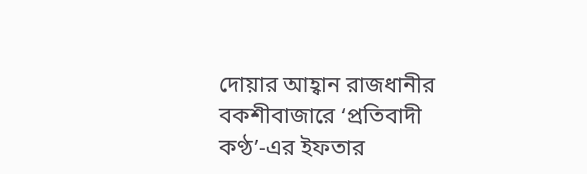দোয়ার আহ্বান রাজধানীর বকশীবাজারে ‘প্রতিবাদী কণ্ঠ’-এর ইফতার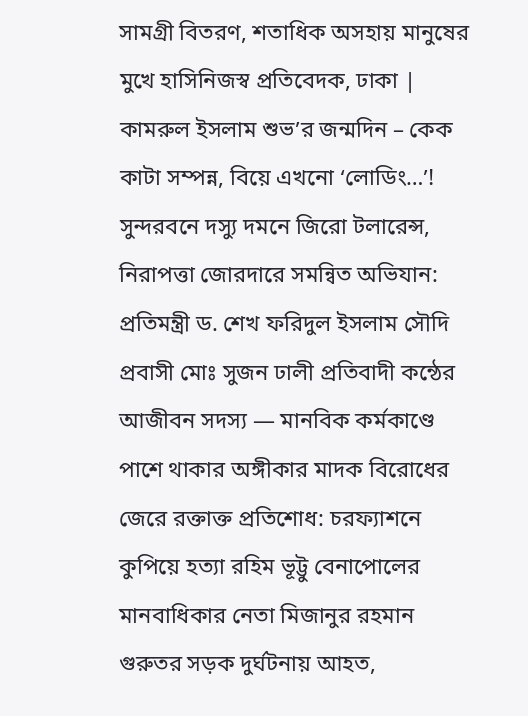সামগ্রী বিতরণ, শতাধিক অসহায় মানুষের মুখে হাসিনিজস্ব প্রতিবেদক, ঢাকা | কামরুল ইসলাম শুভ’র জন্মদিন – কেক কাটা সম্পন্ন, বিয়ে এখনো ‘লোডিং…’! সুন্দরবনে দস্যু দমনে জিরো টলারেন্স, নিরাপত্তা জোরদারে সমন্বিত অভিযান: প্রতিমন্ত্রী ড. শেখ ফরিদুল ইসলাম সৌদি প্রবাসী মোঃ সুজন ঢালী প্রতিবাদী কন্ঠের আজীবন সদস্য — মানবিক কর্মকাণ্ডে পাশে থাকার অঙ্গীকার মাদক বিরোধের জেরে রক্তাক্ত প্রতিশোধ: চরফ্যাশনে কুপিয়ে হত্যা রহিম ভূট্টু বেনাপোলের মানবাধিকার নেতা মিজানুর রহমান গুরুতর সড়ক দুর্ঘটনায় আহত,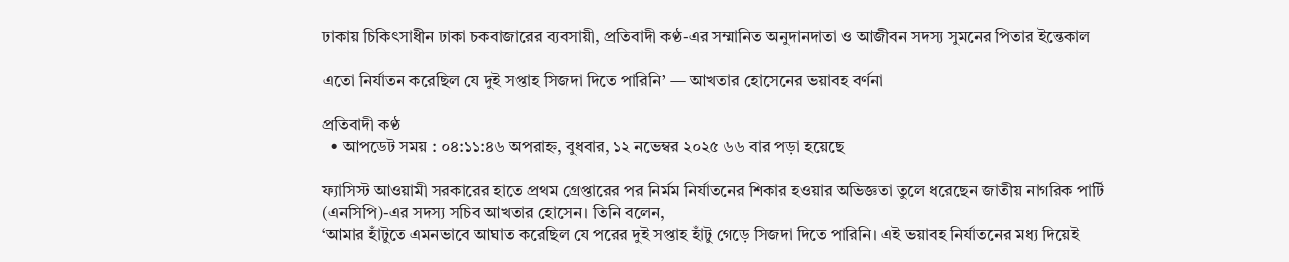ঢাকায় চিকিৎসাধীন ঢাকা চকবাজারের ব্যবসায়ী, প্রতিবাদী কণ্ঠ-এর সম্মানিত অনুদানদাতা ও আজীবন সদস্য সুমনের পিতার ইন্তেকাল

এতো নির্যাতন করেছিল যে দুই সপ্তাহ সিজদা দিতে পারিনি’ — আখতার হোসেনের ভয়াবহ বর্ণনা

প্রতিবাদী কণ্ঠ
  • আপডেট সময় : ০৪:১১:৪৬ অপরাহ্ন, বুধবার, ১২ নভেম্বর ২০২৫ ৬৬ বার পড়া হয়েছে

ফ্যাসিস্ট আওয়ামী সরকারের হাতে প্রথম গ্রেপ্তারের পর নির্মম নির্যাতনের শিকার হওয়ার অভিজ্ঞতা তুলে ধরেছেন জাতীয় নাগরিক পার্টি (এনসিপি)-এর সদস্য সচিব আখতার হোসেন। তিনি বলেন,
‘আমার হাঁটুতে এমনভাবে আঘাত করেছিল যে পরের দুই সপ্তাহ হাঁটু গেড়ে সিজদা দিতে পারিনি। এই ভয়াবহ নির্যাতনের মধ্য দিয়েই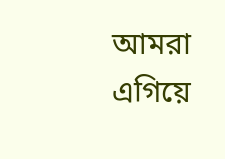আমরা এগিয়ে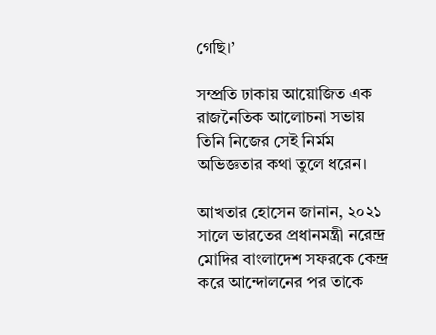গেছি।’

সম্প্রতি ঢাকায় আয়োজিত এক রাজনৈতিক আলোচনা সভায় তিনি নিজের সেই নির্মম অভিজ্ঞতার কথা তুলে ধরেন।

আখতার হোসেন জানান, ২০২১ সালে ভারতের প্রধানমন্ত্রী নরেন্দ্র মোদির বাংলাদেশ সফরকে কেন্দ্র করে আন্দোলনের পর তাকে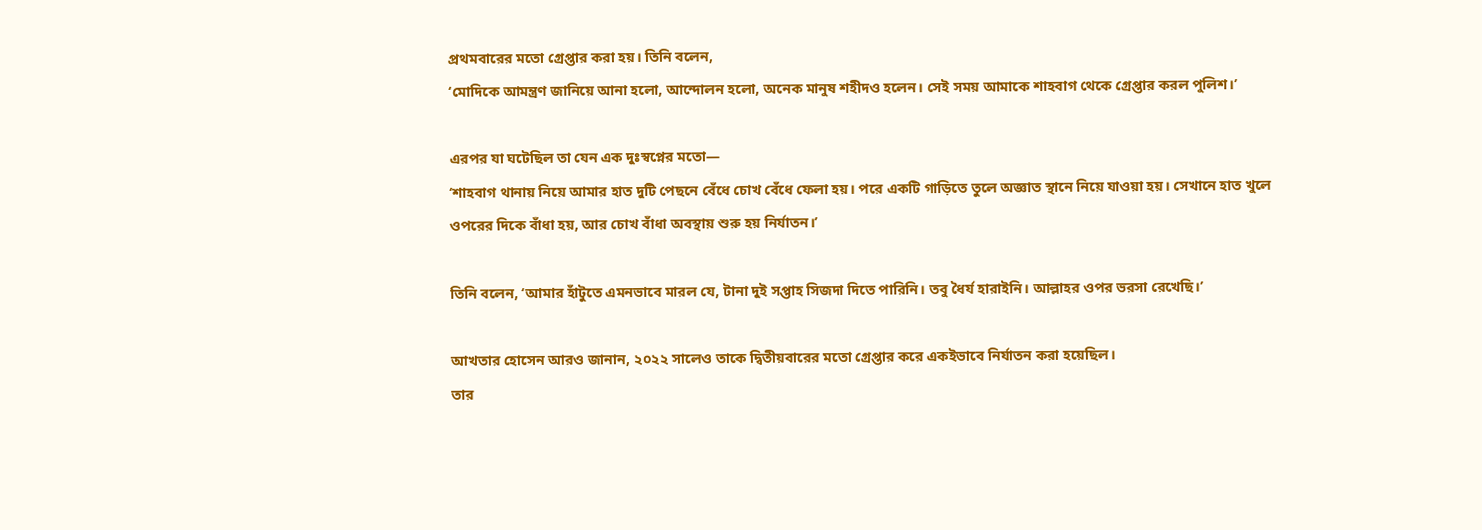প্রথমবারের মতো গ্রেপ্তার করা হয়। তিনি বলেন,
‘মোদিকে আমন্ত্রণ জানিয়ে আনা হলো, আন্দোলন হলো, অনেক মানুষ শহীদও হলেন। সেই সময় আমাকে শাহবাগ থেকে গ্রেপ্তার করল পুলিশ।’

এরপর যা ঘটেছিল তা যেন এক দুঃস্বপ্নের মতো—
‘শাহবাগ থানায় নিয়ে আমার হাত দুটি পেছনে বেঁধে চোখ বেঁধে ফেলা হয়। পরে একটি গাড়িতে তুলে অজ্ঞাত স্থানে নিয়ে যাওয়া হয়। সেখানে হাত খুলে ওপরের দিকে বাঁধা হয়, আর চোখ বাঁধা অবস্থায় শুরু হয় নির্যাতন।’

তিনি বলেন, ‘আমার হাঁটুতে এমনভাবে মারল যে, টানা দুই সপ্তাহ সিজদা দিতে পারিনি। তবু ধৈর্য হারাইনি। আল্লাহর ওপর ভরসা রেখেছি।’

আখতার হোসেন আরও জানান, ২০২২ সালেও তাকে দ্বিতীয়বারের মতো গ্রেপ্তার করে একইভাবে নির্যাতন করা হয়েছিল।
তার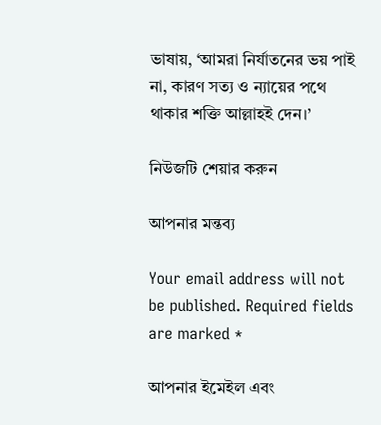ভাষায়, ‘আমরা নির্যাতনের ভয় পাই না, কারণ সত্য ও ন্যায়ের পথে থাকার শক্তি আল্লাহই দেন।’

নিউজটি শেয়ার করুন

আপনার মন্তব্য

Your email address will not be published. Required fields are marked *

আপনার ইমেইল এবং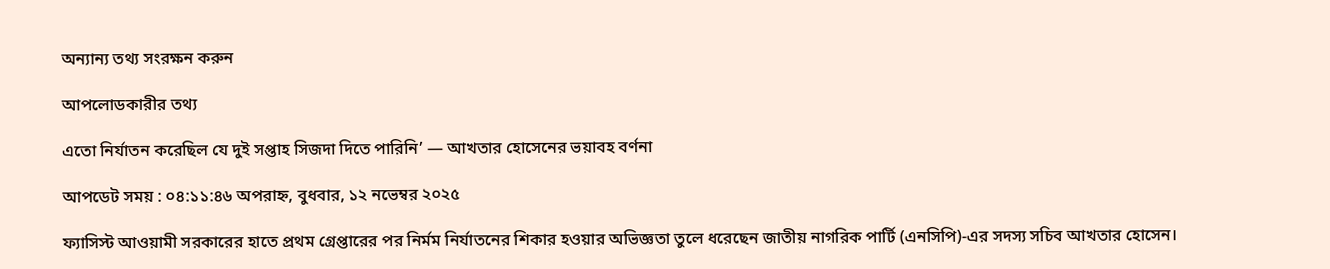অন্যান্য তথ্য সংরক্ষন করুন

আপলোডকারীর তথ্য

এতো নির্যাতন করেছিল যে দুই সপ্তাহ সিজদা দিতে পারিনি’ — আখতার হোসেনের ভয়াবহ বর্ণনা

আপডেট সময় : ০৪:১১:৪৬ অপরাহ্ন, বুধবার, ১২ নভেম্বর ২০২৫

ফ্যাসিস্ট আওয়ামী সরকারের হাতে প্রথম গ্রেপ্তারের পর নির্মম নির্যাতনের শিকার হওয়ার অভিজ্ঞতা তুলে ধরেছেন জাতীয় নাগরিক পার্টি (এনসিপি)-এর সদস্য সচিব আখতার হোসেন।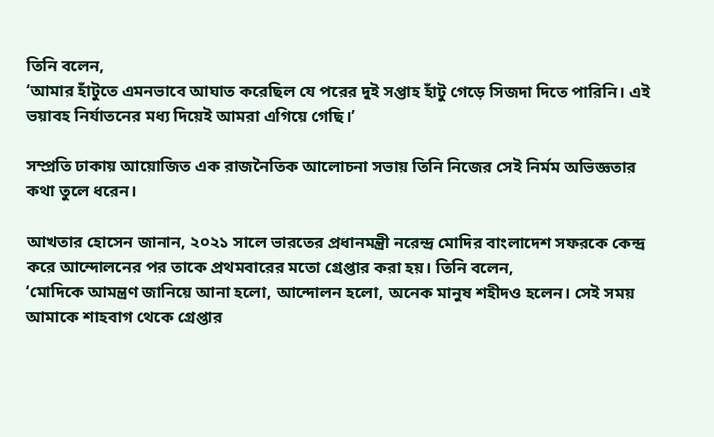তিনি বলেন,
‘আমার হাঁটুতে এমনভাবে আঘাত করেছিল যে পরের দুই সপ্তাহ হাঁটু গেড়ে সিজদা দিতে পারিনি। এই ভয়াবহ নির্যাতনের মধ্য দিয়েই আমরা এগিয়ে গেছি।’

সম্প্রতি ঢাকায় আয়োজিত এক রাজনৈতিক আলোচনা সভায় তিনি নিজের সেই নির্মম অভিজ্ঞতার কথা তুলে ধরেন।

আখতার হোসেন জানান, ২০২১ সালে ভারতের প্রধানমন্ত্রী নরেন্দ্র মোদির বাংলাদেশ সফরকে কেন্দ্র করে আন্দোলনের পর তাকে প্রথমবারের মতো গ্রেপ্তার করা হয়। তিনি বলেন,
‘মোদিকে আমন্ত্রণ জানিয়ে আনা হলো, আন্দোলন হলো, অনেক মানুষ শহীদও হলেন। সেই সময় আমাকে শাহবাগ থেকে গ্রেপ্তার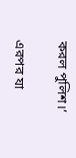করল পুলিশ।’

এরপর যা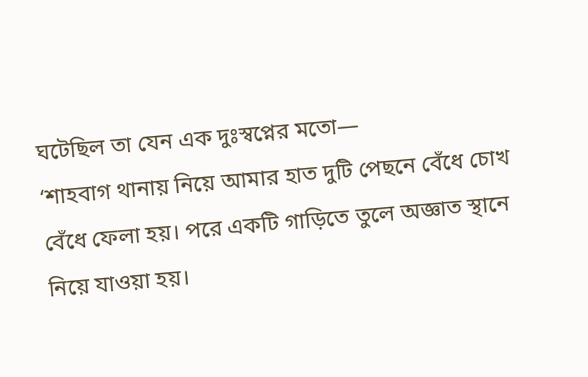ঘটেছিল তা যেন এক দুঃস্বপ্নের মতো—
‘শাহবাগ থানায় নিয়ে আমার হাত দুটি পেছনে বেঁধে চোখ বেঁধে ফেলা হয়। পরে একটি গাড়িতে তুলে অজ্ঞাত স্থানে নিয়ে যাওয়া হয়।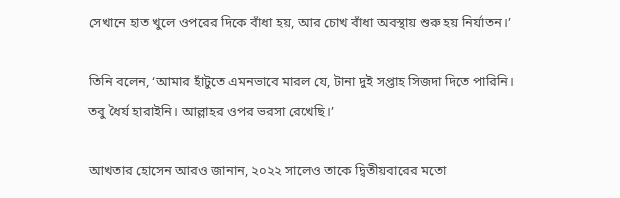সেখানে হাত খুলে ওপরের দিকে বাঁধা হয়, আর চোখ বাঁধা অবস্থায় শুরু হয় নির্যাতন।’

তিনি বলেন, ‘আমার হাঁটুতে এমনভাবে মারল যে, টানা দুই সপ্তাহ সিজদা দিতে পারিনি। তবু ধৈর্য হারাইনি। আল্লাহর ওপর ভরসা রেখেছি।’

আখতার হোসেন আরও জানান, ২০২২ সালেও তাকে দ্বিতীয়বারের মতো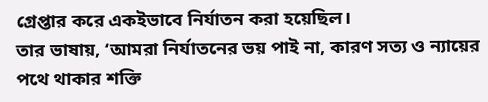গ্রেপ্তার করে একইভাবে নির্যাতন করা হয়েছিল।
তার ভাষায়, ‘আমরা নির্যাতনের ভয় পাই না, কারণ সত্য ও ন্যায়ের পথে থাকার শক্তি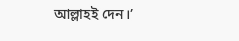আল্লাহই দেন।’